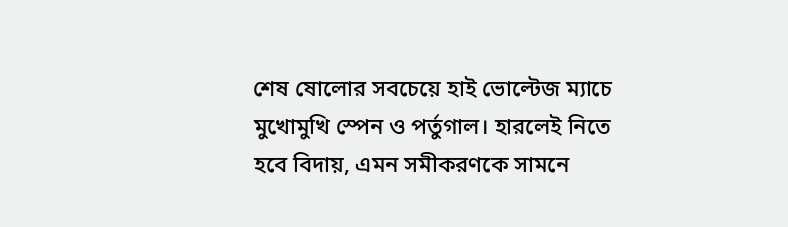শেষ ষোলোর সবচেয়ে হাই ভোল্টেজ ম্যাচে মুখোমুখি স্পেন ও পর্তুগাল। হারলেই নিতে হবে বিদায়, এমন সমীকরণকে সামনে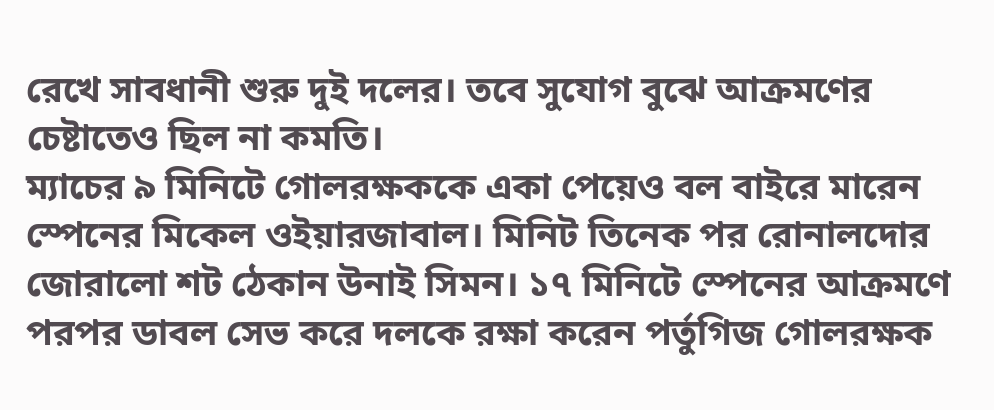রেখে সাবধানী শুরু দুই দলের। তবে সুযোগ বুঝে আক্রমণের চেষ্টাতেও ছিল না কমতি।
ম্যাচের ৯ মিনিটে গোলরক্ষককে একা পেয়েও বল বাইরে মারেন স্পেনের মিকেল ওইয়ারজাবাল। মিনিট তিনেক পর রোনালদোর জোরালো শট ঠেকান উনাই সিমন। ১৭ মিনিটে স্পেনের আক্রমণে পরপর ডাবল সেভ করে দলকে রক্ষা করেন পর্তুগিজ গোলরক্ষক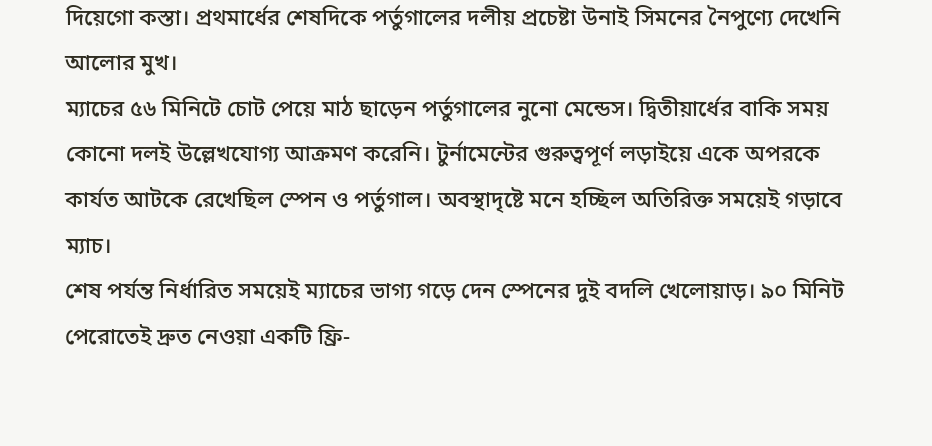দিয়েগো কস্তা। প্রথমার্ধের শেষদিকে পর্তুগালের দলীয় প্রচেষ্টা উনাই সিমনের নৈপুণ্যে দেখেনি আলোর মুখ।
ম্যাচের ৫৬ মিনিটে চোট পেয়ে মাঠ ছাড়েন পর্তুগালের নুনো মেন্ডেস। দ্বিতীয়ার্ধের বাকি সময় কোনো দলই উল্লেখযোগ্য আক্রমণ করেনি। টুর্নামেন্টের গুরুত্বপূর্ণ লড়াইয়ে একে অপরকে কার্যত আটকে রেখেছিল স্পেন ও পর্তুগাল। অবস্থাদৃষ্টে মনে হচ্ছিল অতিরিক্ত সময়েই গড়াবে ম্যাচ।
শেষ পর্যন্ত নির্ধারিত সময়েই ম্যাচের ভাগ্য গড়ে দেন স্পেনের দুই বদলি খেলোয়াড়। ৯০ মিনিট পেরোতেই দ্রুত নেওয়া একটি ফ্রি-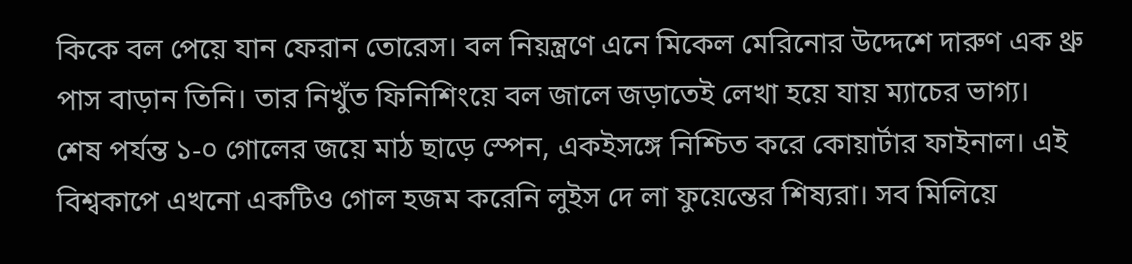কিকে বল পেয়ে যান ফেরান তোরেস। বল নিয়ন্ত্রণে এনে মিকেল মেরিনোর উদ্দেশে দারুণ এক থ্রু পাস বাড়ান তিনি। তার নিখুঁত ফিনিশিংয়ে বল জালে জড়াতেই লেখা হয়ে যায় ম্যাচের ভাগ্য।
শেষ পর্যন্ত ১-০ গোলের জয়ে মাঠ ছাড়ে স্পেন, একইসঙ্গে নিশ্চিত করে কোয়ার্টার ফাইনাল। এই বিশ্বকাপে এখনো একটিও গোল হজম করেনি লুইস দে লা ফুয়েন্তের শিষ্যরা। সব মিলিয়ে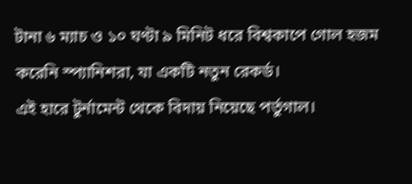টানা ৬ ম্যাচ ও ১০ ঘণ্টা ৯ মিনিট ধরে বিশ্বকাপে গোল হজম করেনি স্প্যানিশরা, যা একটি নতুন রেকর্ড।
এই হারে টুর্নামেন্ট থেকে বিদায় নিয়েছে পর্তুগাল।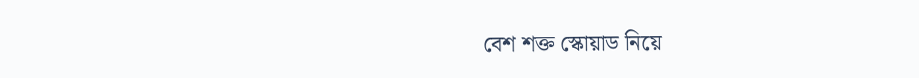বেশ শক্ত স্কোয়াড নিয়ে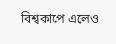বিশ্বকাপে এলেও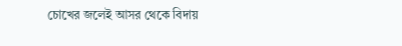চোখের জলেই আসর থেকে বিদায়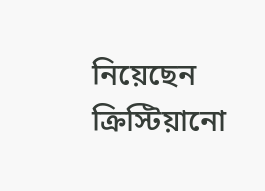নিয়েছেন ক্রিস্টিয়ানো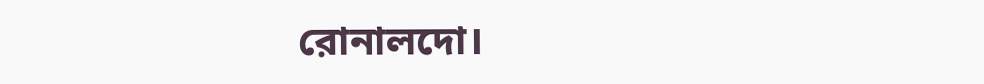রোনালদো।